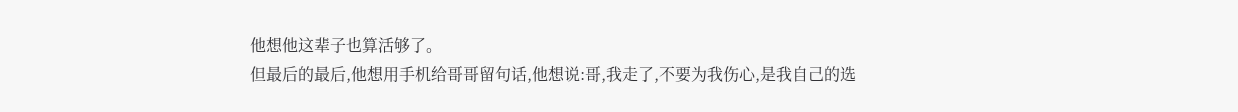他想他这辈子也算活够了。
但最后的最后,他想用手机给哥哥留句话,他想说:哥,我走了,不要为我伤心,是我自己的选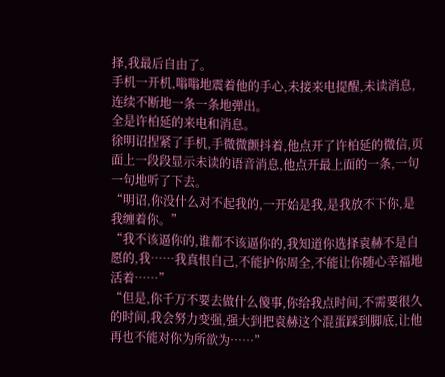择,我最后自由了。
手机一开机,嗡嗡地震着他的手心,未接来电提醒,未读消息,连续不断地一条一条地弹出。
全是许柏延的来电和消息。
徐明诏捏紧了手机,手微微颤抖着,他点开了许柏延的微信,页面上一段段显示未读的语音消息,他点开最上面的一条,一句一句地听了下去。
“明诏,你没什么对不起我的,一开始是我,是我放不下你,是我缠着你。”
“我不该逼你的,谁都不该逼你的,我知道你选择袁赫不是自愿的,我……我真恨自己,不能护你周全,不能让你随心幸福地活着……”
“但是,你千万不要去做什么傻事,你给我点时间,不需要很久的时间,我会努力变强,强大到把袁赫这个混蛋踩到脚底,让他再也不能对你为所欲为……”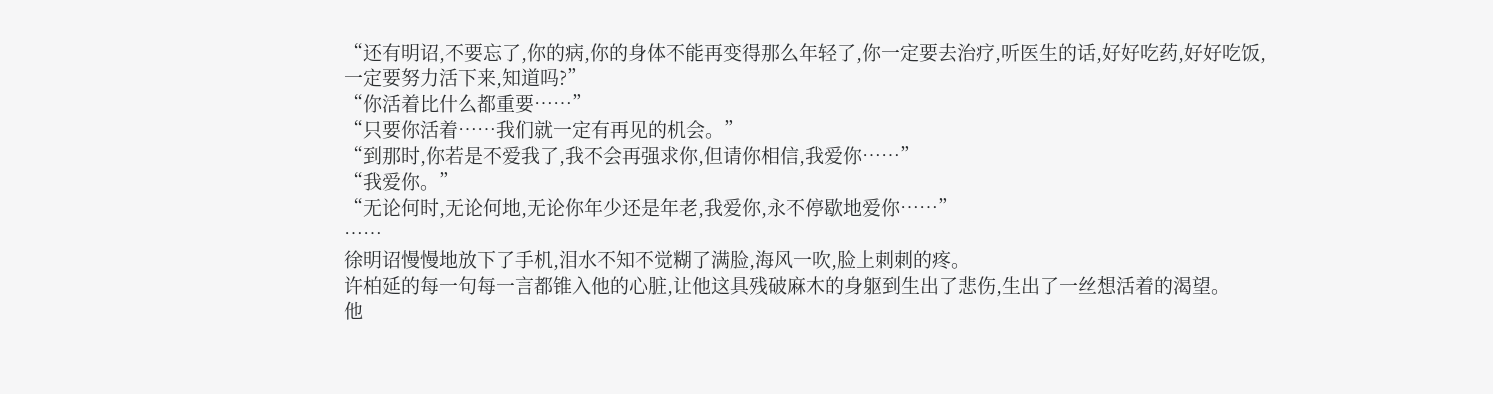“还有明诏,不要忘了,你的病,你的身体不能再变得那么年轻了,你一定要去治疗,听医生的话,好好吃药,好好吃饭,一定要努力活下来,知道吗?”
“你活着比什么都重要……”
“只要你活着……我们就一定有再见的机会。”
“到那时,你若是不爱我了,我不会再强求你,但请你相信,我爱你……”
“我爱你。”
“无论何时,无论何地,无论你年少还是年老,我爱你,永不停歇地爱你……”
……
徐明诏慢慢地放下了手机,泪水不知不觉糊了满脸,海风一吹,脸上刺刺的疼。
许柏延的每一句每一言都锥入他的心脏,让他这具残破麻木的身躯到生出了悲伤,生出了一丝想活着的渴望。
他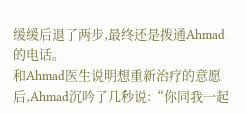缓缓后退了两步,最终还是拨通Ahmad的电话。
和Ahmad医生说明想重新治疗的意愿后,Ahmad沉吟了几秒说:“你同我一起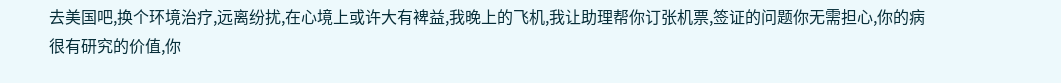去美国吧,换个环境治疗,远离纷扰,在心境上或许大有裨益,我晚上的飞机,我让助理帮你订张机票,签证的问题你无需担心,你的病很有研究的价值,你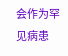会作为罕见病患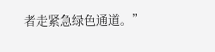者走紧急绿色通道。”